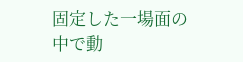固定した一場面の中で動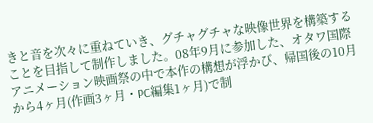きと音を次々に重ねていき、グチャグチャな映像世界を構築することを目指して制作しました。08年9月に参加した、オタワ国際アニメーション映画祭の中で本作の構想が浮かび、帰国後の10月から4ヶ月(作画3ヶ月・PC編集1ヶ月)で制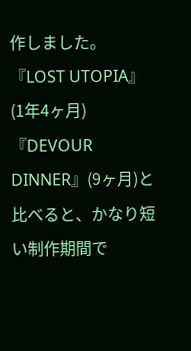作しました。『LOST UTOPIA』(1年4ヶ月)『DEVOUR DINNER』(9ヶ月)と比べると、かなり短い制作期間で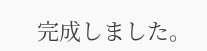完成しました。